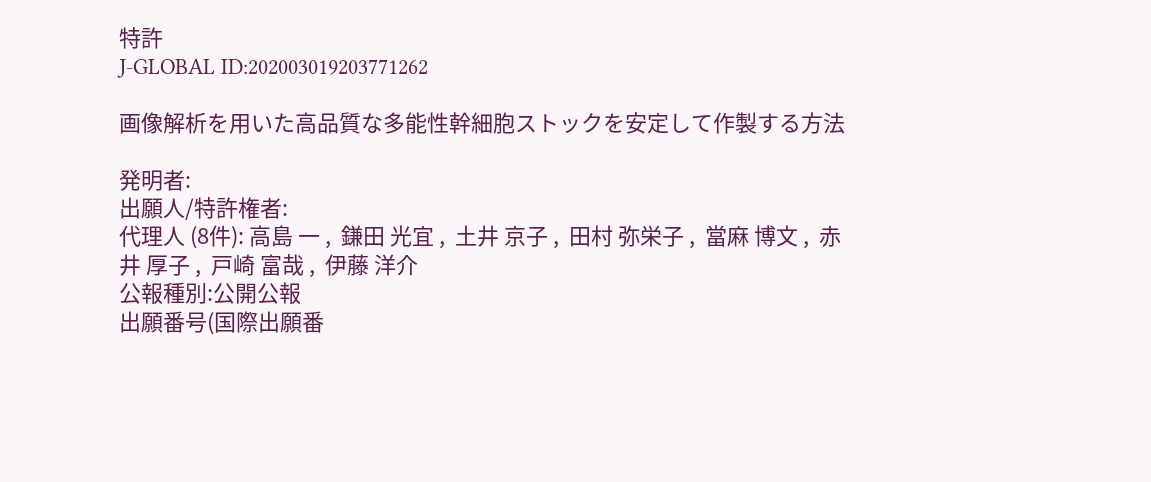特許
J-GLOBAL ID:202003019203771262

画像解析を用いた高品質な多能性幹細胞ストックを安定して作製する方法

発明者:
出願人/特許権者:
代理人 (8件): 高島 一 ,  鎌田 光宜 ,  土井 京子 ,  田村 弥栄子 ,  當麻 博文 ,  赤井 厚子 ,  戸崎 富哉 ,  伊藤 洋介
公報種別:公開公報
出願番号(国際出願番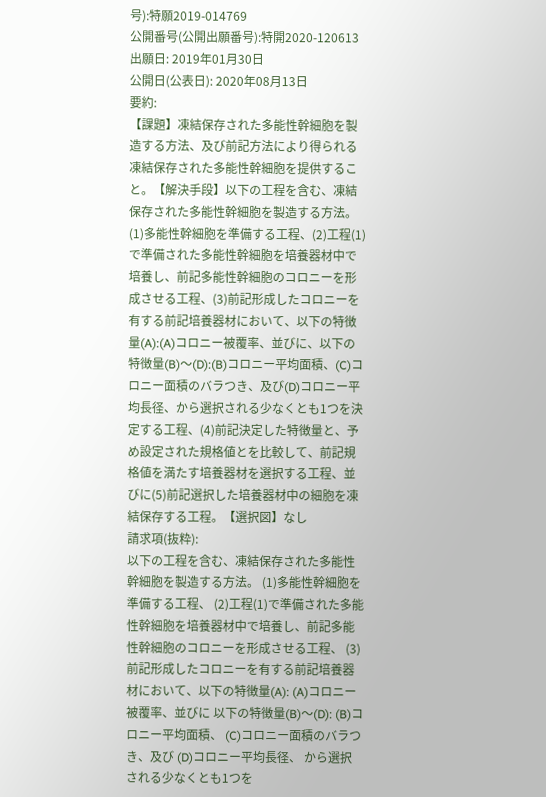号):特願2019-014769
公開番号(公開出願番号):特開2020-120613
出願日: 2019年01月30日
公開日(公表日): 2020年08月13日
要約:
【課題】凍結保存された多能性幹細胞を製造する方法、及び前記方法により得られる凍結保存された多能性幹細胞を提供すること。【解決手段】以下の工程を含む、凍結保存された多能性幹細胞を製造する方法。(1)多能性幹細胞を準備する工程、(2)工程(1)で準備された多能性幹細胞を培養器材中で培養し、前記多能性幹細胞のコロニーを形成させる工程、(3)前記形成したコロニーを有する前記培養器材において、以下の特徴量(A):(A)コロニー被覆率、並びに、以下の特徴量(B)〜(D):(B)コロニー平均面積、(C)コロニー面積のバラつき、及び(D)コロニー平均長径、から選択される少なくとも1つを決定する工程、(4)前記決定した特徴量と、予め設定された規格値とを比較して、前記規格値を満たす培養器材を選択する工程、並びに(5)前記選択した培養器材中の細胞を凍結保存する工程。【選択図】なし
請求項(抜粋):
以下の工程を含む、凍結保存された多能性幹細胞を製造する方法。 (1)多能性幹細胞を準備する工程、 (2)工程(1)で準備された多能性幹細胞を培養器材中で培養し、前記多能性幹細胞のコロニーを形成させる工程、 (3)前記形成したコロニーを有する前記培養器材において、以下の特徴量(A): (A)コロニー被覆率、並びに 以下の特徴量(B)〜(D): (B)コロニー平均面積、 (C)コロニー面積のバラつき、及び (D)コロニー平均長径、 から選択される少なくとも1つを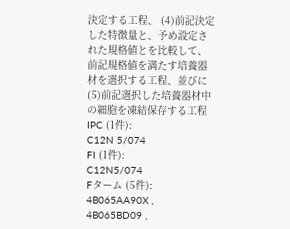決定する工程、 (4)前記決定した特徴量と、予め設定された規格値とを比較して、前記規格値を満たす培養器材を選択する工程、並びに (5)前記選択した培養器材中の細胞を凍結保存する工程
IPC (1件):
C12N 5/074
FI (1件):
C12N5/074
Fターム (5件):
4B065AA90X ,  4B065BD09 ,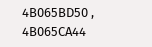4B065BD50 ,  4B065CA44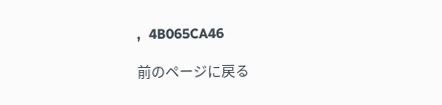,  4B065CA46

前のページに戻る